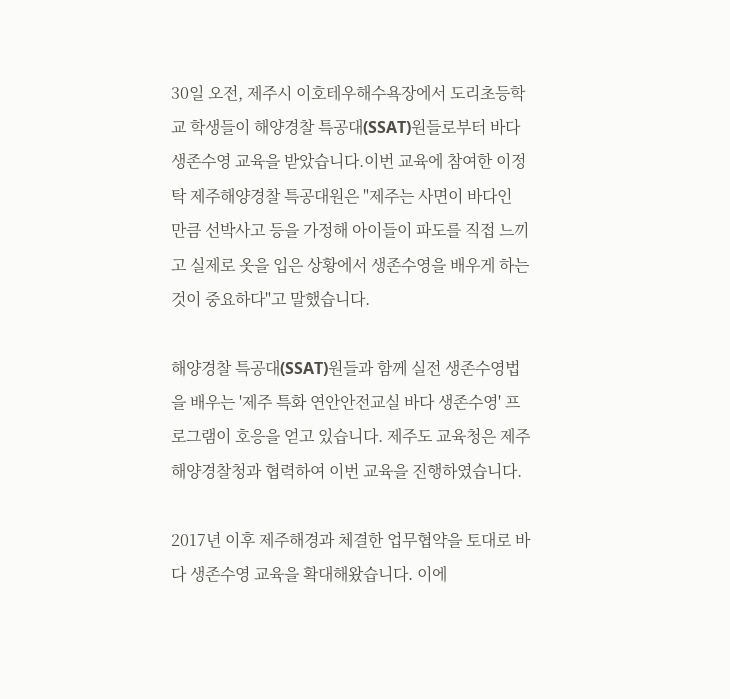30일 오전, 제주시 이호테우해수욕장에서 도리초등학교 학생들이 해양경찰 특공대(SSAT)원들로부터 바다 생존수영 교육을 받았습니다.이번 교육에 참여한 이정탁 제주해양경찰 특공대원은 "제주는 사면이 바다인 만큼 선박사고 등을 가정해 아이들이 파도를 직접 느끼고 실제로 옷을 입은 상황에서 생존수영을 배우게 하는 것이 중요하다"고 말했습니다.

해양경찰 특공대(SSAT)원들과 함께 실전 생존수영법을 배우는 '제주 특화 연안안전교실 바다 생존수영' 프로그램이 호응을 얻고 있습니다. 제주도 교육청은 제주해양경찰청과 협력하여 이번 교육을 진행하였습니다.

2017년 이후 제주해경과 체결한 업무협약을 토대로 바다 생존수영 교육을 확대해왔습니다. 이에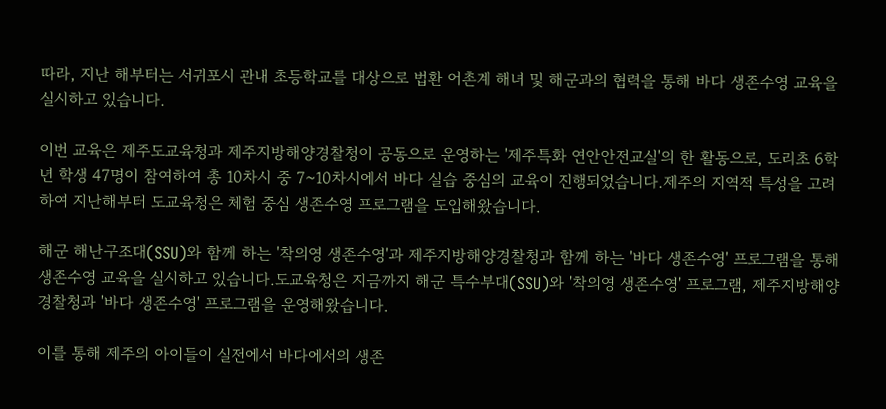따라, 지난 해부터는 서귀포시 관내 초등학교를 대상으로 법환 어촌계 해녀 및 해군과의 협력을 통해 바다 생존수영 교육을 실시하고 있습니다.

이번 교육은 제주도교육청과 제주지방해양경찰청이 공동으로 운영하는 '제주특화 연안안전교실'의 한 활동으로, 도리초 6학년 학생 47명이 참여하여 총 10차시 중 7~10차시에서 바다 실습 중심의 교육이 진행되었습니다.제주의 지역적 특성을 고려하여 지난해부터 도교육청은 체험 중심 생존수영 프로그램을 도입해왔습니다.

해군 해난구조대(SSU)와 함께 하는 '착의영 생존수영'과 제주지방해양경찰청과 함께 하는 '바다 생존수영' 프로그램을 통해 생존수영 교육을 실시하고 있습니다.도교육청은 지금까지 해군 특수부대(SSU)와 '착의영 생존수영' 프로그램, 제주지방해양경찰청과 '바다 생존수영' 프로그램을 운영해왔습니다.

이를 통해 제주의 아이들이 실전에서 바다에서의 생존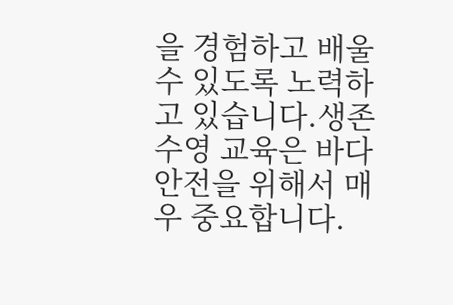을 경험하고 배울 수 있도록 노력하고 있습니다.생존수영 교육은 바다 안전을 위해서 매우 중요합니다.